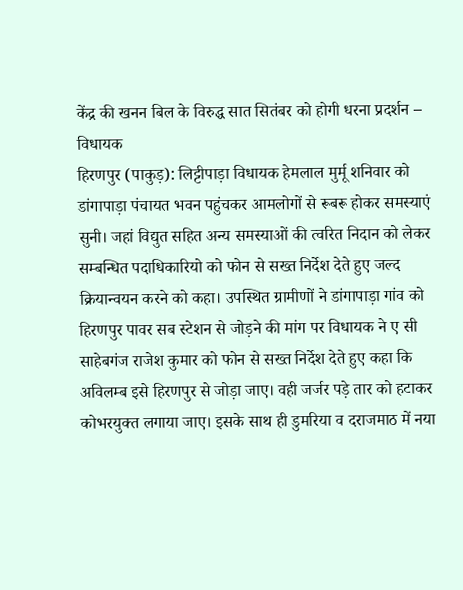केंद्र की खनन बिल के विरुद्ध सात सितंबर को होगी धरना प्रदर्शन – विधायक
हिरणपुर (पाकुड़): लिट्टीपाड़ा विधायक हेमलाल मुर्मू शनिवार को डांगापाड़ा पंचायत भवन पहुंचकर आमलोगों से रूबरू होकर समस्याएं सुनी। जहां विद्युत सहित अन्य समस्याओं की त्वरित निदान को लेकर सम्बन्धित पदाधिकारियो को फोन से सख्त निर्देश देते हुए जल्द क्रियान्वयन करने को कहा। उपस्थित ग्रामीणों ने डांगापाड़ा गांव को हिरणपुर पावर सब स्टेशन से जोड़ने की मांग पर विधायक ने ए सी साहेबगंज राजेश कुमार को फोन से सख्त निर्देश देते हुए कहा कि अविलम्ब इसे हिरणपुर से जोड़ा जाए। वही जर्जर पड़े तार को हटाकर कोभरयुक्त लगाया जाए। इसके साथ ही डुमरिया व दराजमाठ में नया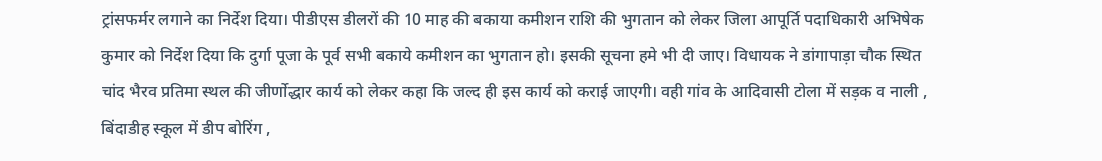ट्रांसफर्मर लगाने का निर्देश दिया। पीडीएस डीलरों की 10 माह की बकाया कमीशन राशि की भुगतान को लेकर जिला आपूर्ति पदाधिकारी अभिषेक कुमार को निर्देश दिया कि दुर्गा पूजा के पूर्व सभी बकाये कमीशन का भुगतान हो। इसकी सूचना हमे भी दी जाए। विधायक ने डांगापाड़ा चौक स्थित चांद भैरव प्रतिमा स्थल की जीर्णोद्धार कार्य को लेकर कहा कि जल्द ही इस कार्य को कराई जाएगी। वही गांव के आदिवासी टोला में सड़क व नाली , बिंदाडीह स्कूल में डीप बोरिंग ,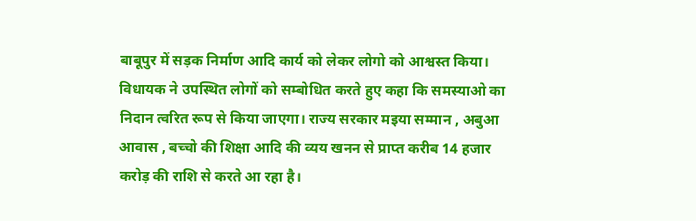बाबूपुर में सड़क निर्माण आदि कार्य को लेकर लोगो को आश्वस्त किया। विधायक ने उपस्थित लोगों को सम्बोधित करते हुए कहा कि समस्याओ का निदान त्वरित रूप से किया जाएगा। राज्य सरकार मइया सम्मान , अबुआ आवास , बच्चो की शिक्षा आदि की व्यय खनन से प्राप्त करीब 14 हजार करोड़ की राशि से करते आ रहा है।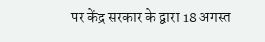पर केंद्र सरकार के द्वारा 18 अगस्त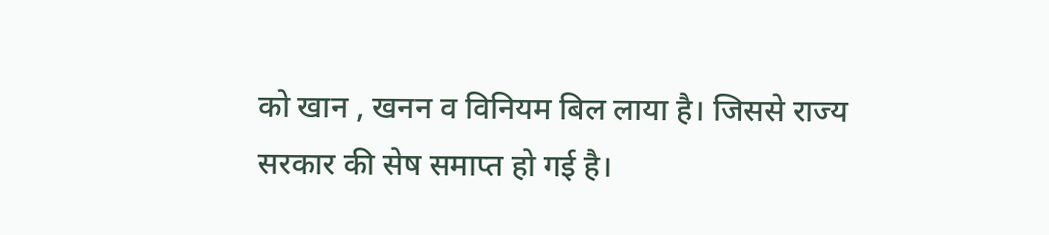को खान , खनन व विनियम बिल लाया है। जिससे राज्य सरकार की सेष समाप्त हो गई है।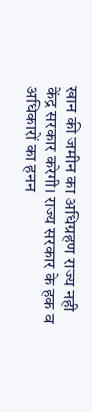खान की जमीन का अधिग्रहण राज्य नही केंद्र सरकार करेगी। राज्य सरकार के हक व अधिकारों का हनन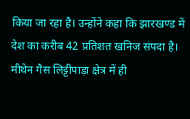किया जा रहा है। उन्होंने कहा कि झारखण्ड में देश का करीब 42 प्रतिशत खनिज संपदा है। मीथेन गैस लिट्टीपाड़ा क्षेत्र में ही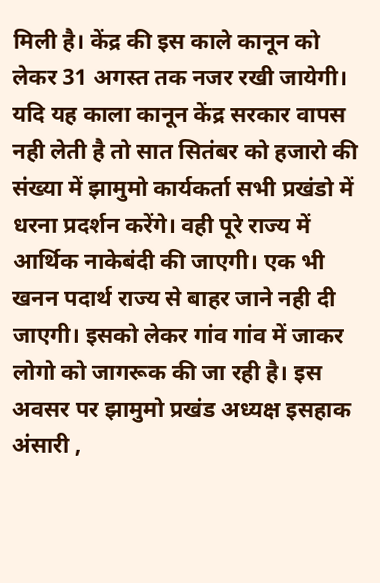मिली है। केंद्र की इस काले कानून को लेकर 31 अगस्त तक नजर रखी जायेगी। यदि यह काला कानून केंद्र सरकार वापस नही लेती है तो सात सितंबर को हजारो की संख्या में झामुमो कार्यकर्ता सभी प्रखंडो में धरना प्रदर्शन करेंगे। वही पूरे राज्य में आर्थिक नाकेबंदी की जाएगी। एक भी खनन पदार्थ राज्य से बाहर जाने नही दी जाएगी। इसको लेकर गांव गांव में जाकर लोगो को जागरूक की जा रही है। इस अवसर पर झामुमो प्रखंड अध्यक्ष इसहाक अंसारी ,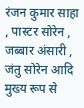रंजन कुमार साहा , पास्टर सोरेन , जब्बार अंसारी , जंतु सोरेन आदि मुख्य रूप से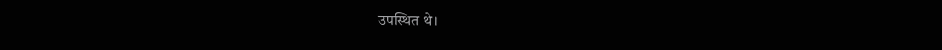उपस्थित थे।